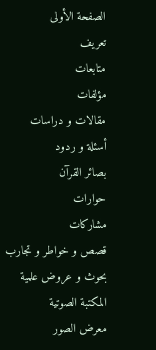الصفحة الأولى
تعريف
متابعات
مؤلفات
مقالات و دراسات
أسئلة و ردود
بصائر القرآن
حوارات
مشاركات
قصص و خواطر و تجارب
بحوث و عروض علمية
المكتبة الصوتية
معرض الصور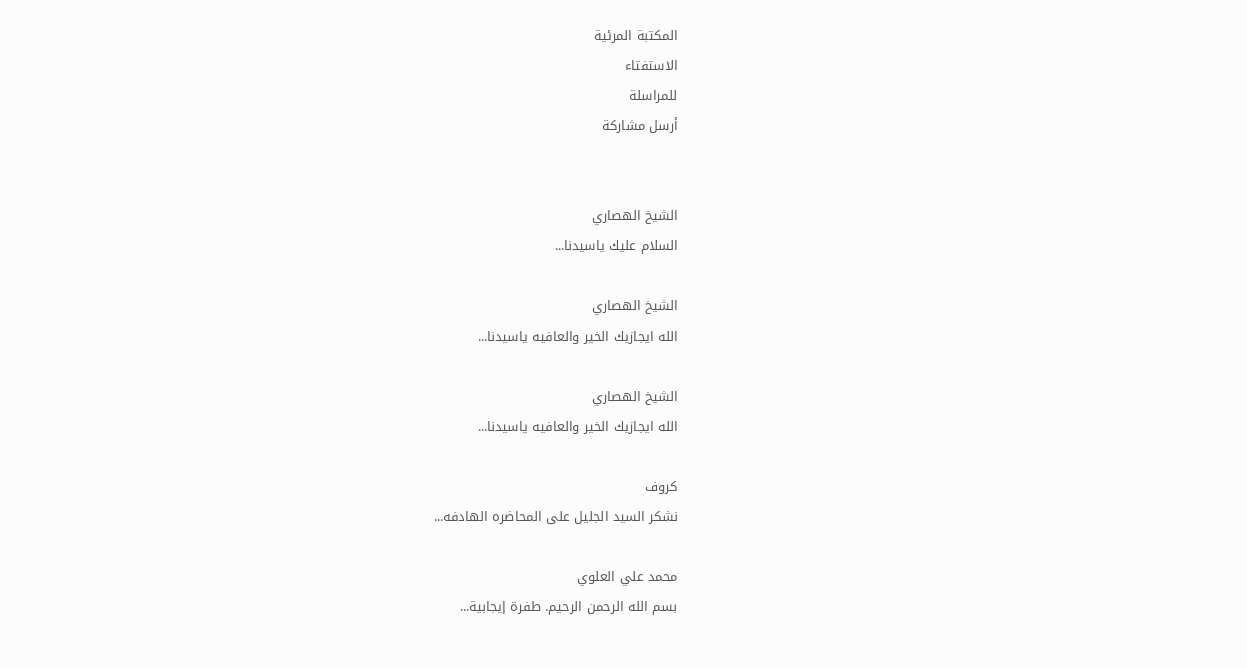المكتبة المرئية
الاستفتاء
للمراسلة
أرسل مشاركة


الشيخ الهصاري
السلام عليك ياسيدنا...

الشيخ الهصاري
الله ايجازيك الخير والعافيه ياسيدنا...

الشيخ الهصاري
الله ايجازيك الخير والعافيه ياسيدنا...

كروف
نشكر السيد الجليل على المحاضره الهادفه...

محمد علي العلوي
بسم الله الرحمن الرحيم. طفرة إيجابية...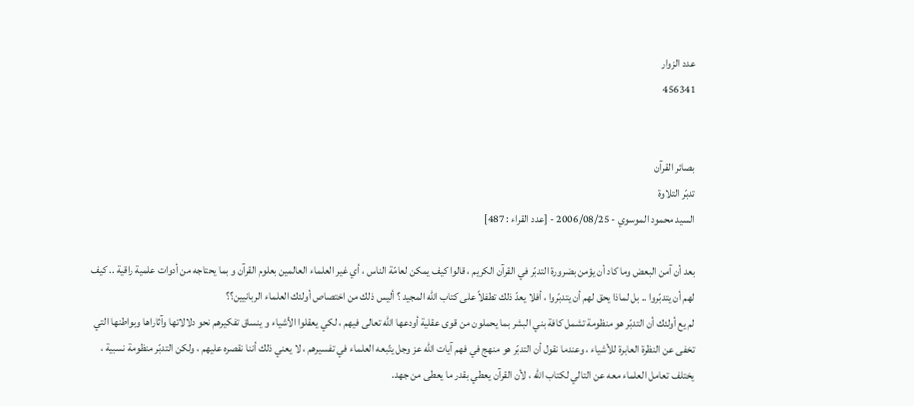عدد الزوار
456341


بصائر القرآن
تدبّر التلاوة
السيد محمود الموسوي - 2006/08/25 - [عدد القراء : 487]

بعد أن آمن البعض وما كاد أن يؤمن بضرورة التدبّر في القرآن الكريم ، قالوا كيف يمكن لعامّة الناس ، أي غير العلماء العالمين بعلوم القرآن و بما يحتاجه من أدوات علمية راقية .. كيف لهم أن يتدبّروا .. بل لماذا يحق لهم أن يتدبّروا ، أفلا يعدّ ذلك تطفلاً على كتاب الله المجيد ؟ أليس ذلك من اختصاص أولئك العلماء الربانيين؟؟
لم يع أولئك أن التدبّر هو منظومة تشمل كافة بني البشر بما يحملون من قوى عقلية أودعها الله تعالى فيهم ، لكي يعقلوا الأشياء و ينساق تفكيرهم نحو دلالاتها وآثاراها وبواطنها التي تخفى عن النظرة العابرة للأشياء ، وعندما نقول أن التدبّر هو منهج في فهم آيات الله عز وجل يتّبعه العلماء في تفسيرهم ، لا يعني ذلك أننا نقصره عليهم ، ولكن التدبّر منظومة نسبية ، يختلف تعامل العلماء معه عن التالي لكتاب الله ، لأن القرآن يعطي بقدر ما يعطى من جهد.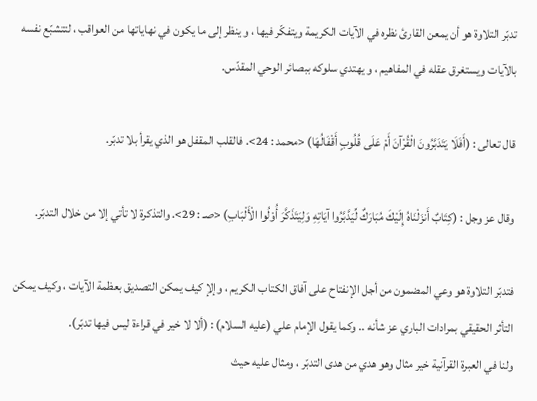تدبّر التلاوة هو أن يمعن القارئ نظره في الآيات الكريمة ويتفكّر فيها ، و ينظر إلى ما يكون في نهاياتها من العواقب ، لتتشبّع نفسه بالآيات ويستغرق عقله في المفاهيم ، و يهتدي سلوكه ببصائر الوحي المقدّس.

قال تعالى : (أَفَلَا يَتَدَبَّرُونَ الْقُرْآنَ أَمْ عَلَى قُلُوبٍ أَقْفَالُهَا) <محمد : 24>. فالقلب المقفل هو الذي يقرأ بلا تدبّر.

وقال عز وجل : (كِتَابٌ أَنزَلْنَاهُ إِلَيْكَ مُبَارَكٌ لِّيَدَّبَّرُوا آيَاتِهِ وَلِيَتَذَكَّرَ أُوْلُوا الْأَلْبَابِ) <صـ : 29>. والتذكرة لا تأتي إلا من خلال التدبّر.

فتدبّر التلاوة هو وعي المضمون من أجل الإنفتاح على آفاق الكتاب الكريم ، وإلإ كيف يمكن التصديق بعظمة الآيات ، وكيف يمكن التأثر الحقيقي بمرادات الباري عز شأنه .. وكما يقول الإمام علي (عليه السلام) : (ألا لا خير في قراءة ليس فيها تدبّر).
ولنا في العبرة القرآنية خير مثال وهو هدي من هدى التدبّر ، ومثال عليه حيث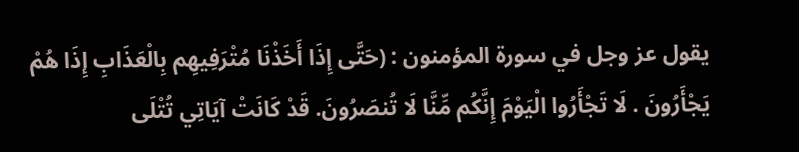يقول عز وجل في سورة المؤمنون : (حَتَّى إِذَا أَخَذْنَا مُتْرَفِيهِم بِالْعَذَابِ إِذَا هُمْ يَجْأَرُونَ . لَا تَجْأَرُوا الْيَوْمَ إِنَّكُم مِّنَّا لَا تُنصَرُونَ. قَدْ كَانَتْ آيَاتِي تُتْلَى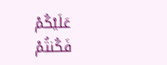عَلَيْكُمْ فَكُنتُمْ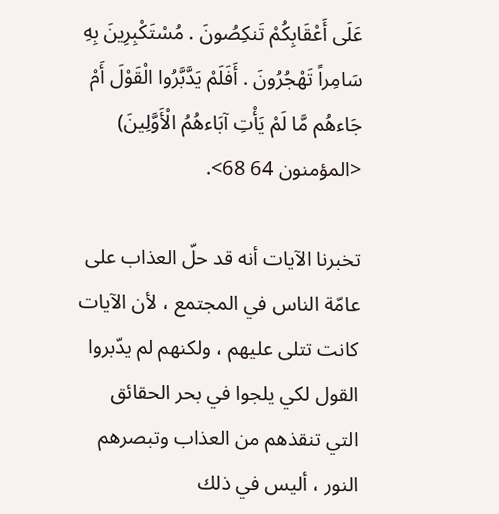عَلَى أَعْقَابِكُمْ تَنكِصُونَ . مُسْتَكْبِرِينَ بِهِ سَامِراً تَهْجُرُونَ . أَفَلَمْ يَدَّبَّرُوا الْقَوْلَ أَمْ جَاءهُم مَّا لَمْ يَأْتِ آبَاءهُمُ الْأَوَّلِينَ) <المؤمنون 64 68>.

تخبرنا الآيات أنه قد حلّ العذاب على عامّة الناس في المجتمع ، لأن الآيات كانت تتلى عليهم ، ولكنهم لم يدّبروا القول لكي يلجوا في بحر الحقائق التي تنقذهم من العذاب وتبصرهم النور ، أليس في ذلك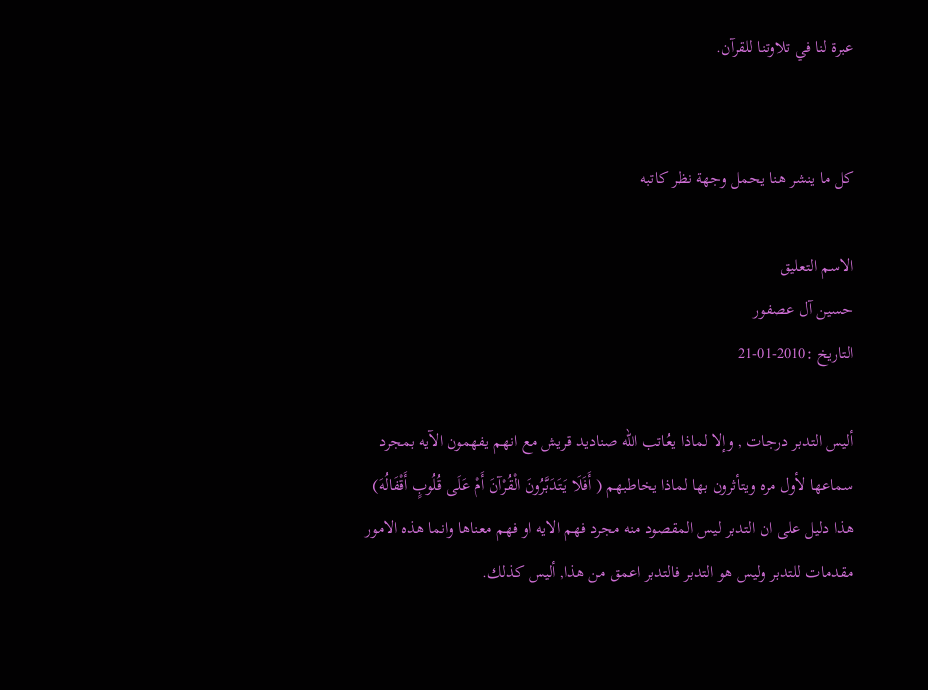عبرة لنا في تلاوتنا للقرآن.


كل ما ينشر هنا يحمل وجهة نظر كاتبه

الاسم التعليق
حسين آل عصفور
التاريخ :2010-01-21

أليس التدبر درجات , وإلا لماذا يعُاتب الله صناديد قريش مع انهم يفهمون الآيه بمجرد سماعها لأول مره ويتأثرون بها لماذا يخاطبهم ( أَفَلَا يَتَدَبَّرُونَ الْقُرْآنَ أَمْ عَلَى قُلُوبٍ أَقْفَالُهَ)
هذا دليل على ان التدبر ليس المقصود منه مجرد فهم الايه او فهم معناها وانما هذه الامور مقدمات للتدبر وليس هو التدبر فالتدبر اعمق من هذا, أليس كذلك.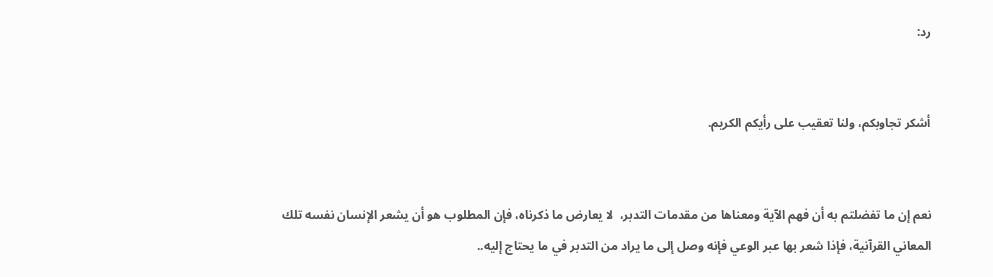رد:


أشكر تجاوبكم، ولنا تعقيب على رأيكم الكريم.


نعم إن ما تفضلتم به أن فهم الآية ومعناها من مقدمات التدبر،  لا يعارض ما ذكرناه، فإن المطلوب هو أن يشعر الإنسان نفسه تلك المعاني القرآنية، فإذا شعر بها عبر الوعي فإنه وصل إلى ما يراد من التدبر في ما يحتاج إليه..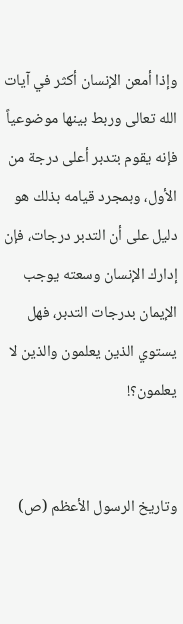وإذا أمعن الإنسان أكثر في آيات الله تعالى وربط بينها موضوعياً فإنه يقوم بتدبر أعلى درجة من الأول، وبمجرد قيامه بذلك هو دليل على أن التدبر درجات، فإن إدارك الإنسان وسعته يوجب الإيمان بدرجات التدبر، فهل يستوي الذين يعلمون والذين لا يعلمون؟!


وتاريخ الرسول الأعظم (ص)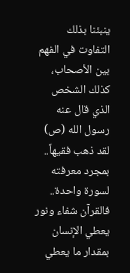ينبئنا بذلك التفاوت في الفهم بين الأصحاب، كذلك الشخص الذي قال عنه رسول الله (ص) لقد ذهب فقيهاً.. بمجرد معرفته لسورة واحدة.. فالقرآن شفاء ونور يعطي الإنسان بمقدار ما يعطي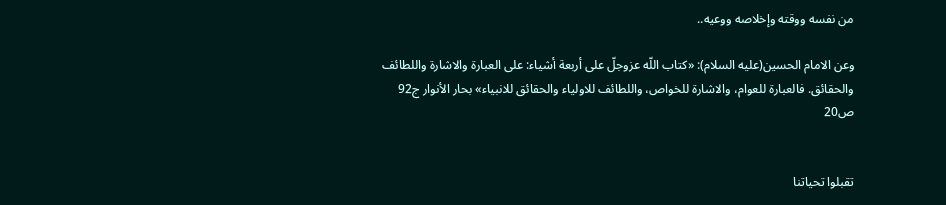من نفسه ووقته وإخلاصه ووعيه..

وعن الامام الحسين(عليه السلام): «كتاب اللّه عزوجلّ على أربعة أشياء: على العبارة والاشارة واللطائف والحقائق. فالعبارة للعوام، والاشارة للخواص، واللطائف للاولياء والحقائق للانبياء» بحار الأنوار ج92 ص20


تقبلوا تحياتنا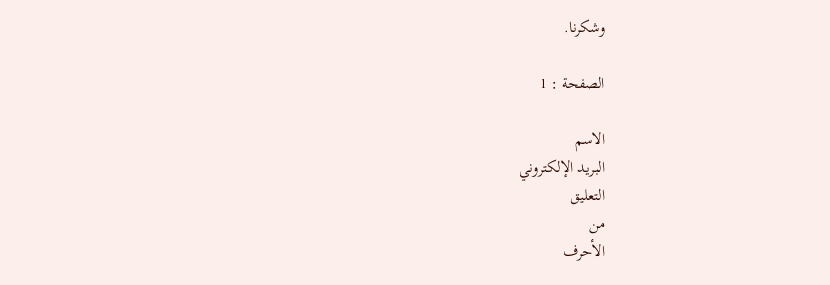وشكرنا.

الصفحة : 1

الاسم
البريد الإلكتروني
التعليق
من
الأحرف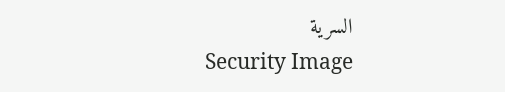السرية
Security Image